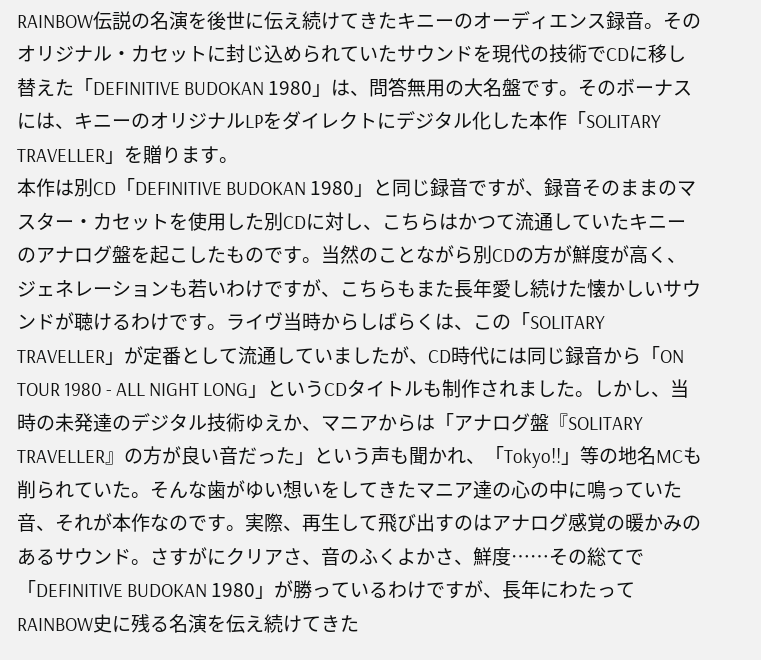RAINBOW伝説の名演を後世に伝え続けてきたキニーのオーディエンス録音。そのオリジナル・カセットに封じ込められていたサウンドを現代の技術でCDに移し替えた「DEFINITIVE BUDOKAN 1980」は、問答無用の大名盤です。そのボーナスには、キニーのオリジナルLPをダイレクトにデジタル化した本作「SOLITARY TRAVELLER」を贈ります。
本作は別CD「DEFINITIVE BUDOKAN 1980」と同じ録音ですが、録音そのままのマスター・カセットを使用した別CDに対し、こちらはかつて流通していたキニーのアナログ盤を起こしたものです。当然のことながら別CDの方が鮮度が高く、ジェネレーションも若いわけですが、こちらもまた長年愛し続けた懐かしいサウンドが聴けるわけです。ライヴ当時からしばらくは、この「SOLITARY TRAVELLER」が定番として流通していましたが、CD時代には同じ録音から「ON TOUR 1980 - ALL NIGHT LONG」というCDタイトルも制作されました。しかし、当時の未発達のデジタル技術ゆえか、マニアからは「アナログ盤『SOLITARY TRAVELLER』の方が良い音だった」という声も聞かれ、「Tokyo!!」等の地名MCも削られていた。そんな歯がゆい想いをしてきたマニア達の心の中に鳴っていた音、それが本作なのです。実際、再生して飛び出すのはアナログ感覚の暖かみのあるサウンド。さすがにクリアさ、音のふくよかさ、鮮度……その総てで「DEFINITIVE BUDOKAN 1980」が勝っているわけですが、長年にわたってRAINBOW史に残る名演を伝え続けてきた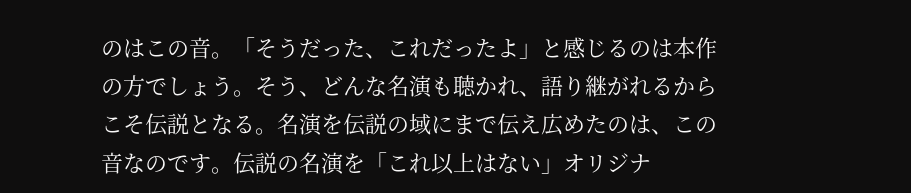のはこの音。「そうだった、これだったよ」と感じるのは本作の方でしょう。そう、どんな名演も聴かれ、語り継がれるからこそ伝説となる。名演を伝説の域にまで伝え広めたのは、この音なのです。伝説の名演を「これ以上はない」オリジナ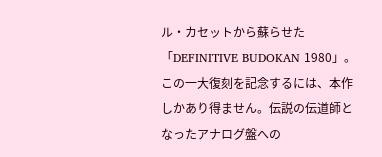ル・カセットから蘇らせた「DEFINITIVE BUDOKAN 1980」。この一大復刻を記念するには、本作しかあり得ません。伝説の伝道師となったアナログ盤への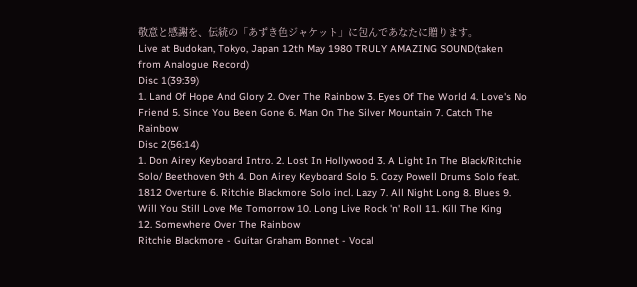敬意と感謝を、伝統の「あずき色ジャケット」に包んであなたに贈ります。
Live at Budokan, Tokyo, Japan 12th May 1980 TRULY AMAZING SOUND(taken from Analogue Record)
Disc 1(39:39)
1. Land Of Hope And Glory 2. Over The Rainbow 3. Eyes Of The World 4. Love's No Friend 5. Since You Been Gone 6. Man On The Silver Mountain 7. Catch The Rainbow
Disc 2(56:14)
1. Don Airey Keyboard Intro. 2. Lost In Hollywood 3. A Light In The Black/Ritchie Solo/ Beethoven 9th 4. Don Airey Keyboard Solo 5. Cozy Powell Drums Solo feat. 1812 Overture 6. Ritchie Blackmore Solo incl. Lazy 7. All Night Long 8. Blues 9. Will You Still Love Me Tomorrow 10. Long Live Rock 'n' Roll 11. Kill The King
12. Somewhere Over The Rainbow
Ritchie Blackmore - Guitar Graham Bonnet - Vocal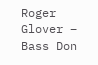Roger Glover – Bass Don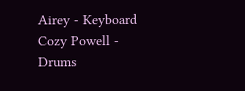Airey - Keyboard Cozy Powell - Drums